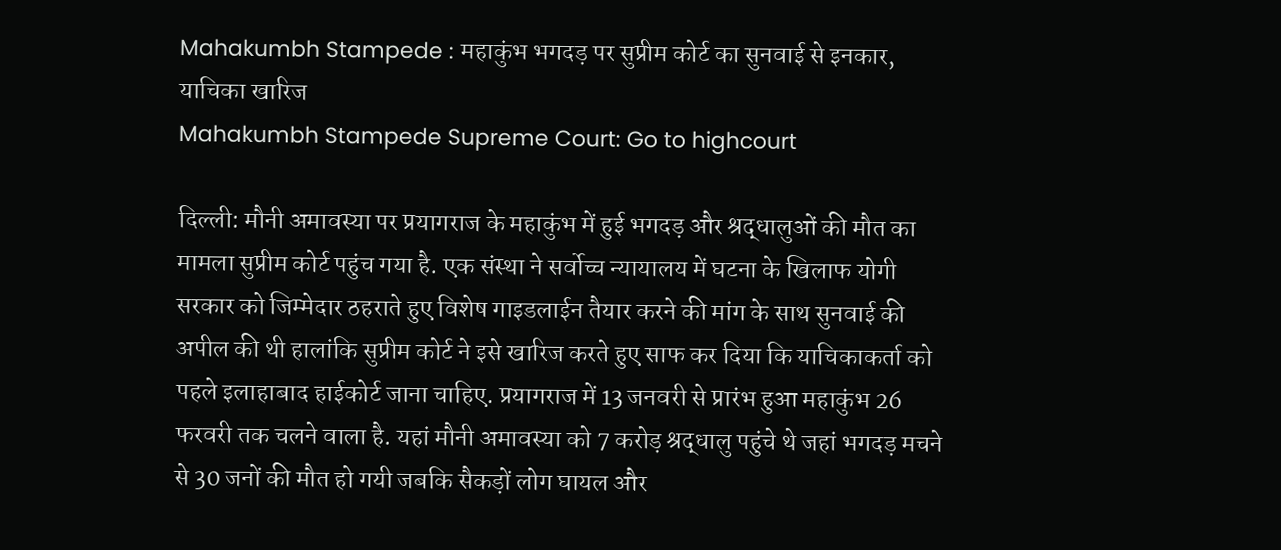Mahakumbh Stampede : महाकुंभ भगदड़ पर सुप्रीम कोर्ट का सुनवाई से इनकार, याचिका खारिज
Mahakumbh Stampede Supreme Court: Go to highcourt

दिल्ली: मौनी अमावस्या पर प्रयागराज के महाकुंभ में हुई भगदड़ और श्रद्धालुओं की मौत का मामला सुप्रीम कोर्ट पहुंच गया है. एक संस्था ने सर्वोच्च न्यायालय में घटना के खिलाफ योगी सरकार को जिम्मेदार ठहराते हुए विशेष गाइडलाईन तैयार करने की मांग के साथ सुनवाई की अपील की थी हालांकि सुप्रीम कोर्ट ने इसे खारिज करते हुए साफ कर दिया कि याचिकाकर्ता को पहले इलाहाबाद हाईकोर्ट जाना चाहिए. प्रयागराज में 13 जनवरी से प्रारंभ हुआ महाकुंभ 26 फरवरी तक चलने वाला है. यहां मौनी अमावस्या को 7 करोड़ श्रद्धालु पहुंचे थे जहां भगदड़ मचने से 30 जनों की मौत हो गयी जबकि सैकड़ों लोग घायल और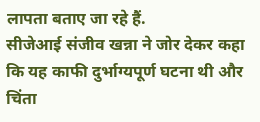लापता बताए जा रहे हैं.
सीजेआई संजीव खन्ना ने जोर देकर कहा कि यह काफी दुर्भाग्यपूर्ण घटना थी और चिंता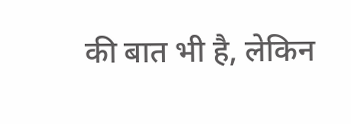की बात भी है, लेकिन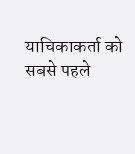याचिकाकर्ता को सबसे पहले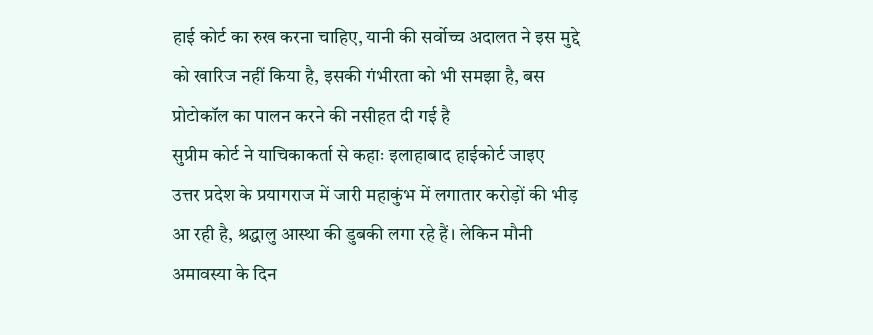हाई कोर्ट का रुख करना चाहिए, यानी की सर्वोच्च अदालत ने इस मुद्दे को खारिज नहीं किया है, इसकी गंभीरता को भी समझा है, बस प्रोटोकॉल का पालन करने की नसीहत दी गई है
सुप्रीम कोर्ट ने याचिकाकर्ता से कहाः इलाहाबाद हाईकोर्ट जाइए
उत्तर प्रदेश के प्रयागराज में जारी महाकुंभ में लगातार करोड़ों की भीड़ आ रही है, श्रद्धालु आस्था की डुबकी लगा रहे हैं। लेकिन मौनी अमावस्या के दिन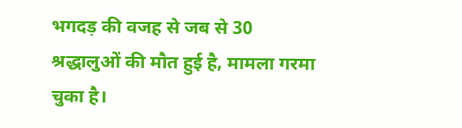भगदड़ की वजह से जब से 30 श्रद्धालुओं की मौत हुई है, मामला गरमा चुका है।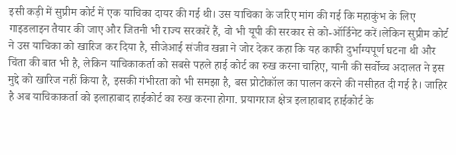इसी कड़ी में सुप्रीम कोर्ट में एक याचिका दायर की गई थी। उस याचिका के जरिए मांग की गई कि महाकुंभ के लिए गाइडलाइन तैयार की जाए और जितनी भी राज्य सरकारें हैं, वो भी यूपी की सरकार से को-ऑर्डिनेट करें।लेकिन सुप्रीम कोर्ट ने उस याचिका को खारिज कर दिया है, सीजेआई संजीव खन्ना ने जोर देकर कहा कि यह काफी दुर्भाग्यपूर्ण घटना थी और चिंता की बात भी है, लेकिन याचिकाकर्ता को सबसे पहले हाई कोर्ट का रुख करना चाहिए, यानी की सर्वोच्च अदालत ने इस मुद्दे को खारिज नहीं किया है, इसकी गंभीरता को भी समझा है, बस प्रोटोकॉल का पालन करने की नसीहत दी गई है। जाहिर है अब याचिकाकर्ता को इलाहाबाद हाईकोर्ट का रुख करना होगा. प्रयागराज क्षेत्र इलाहाबाद हाईकोर्ट के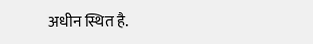अधीन स्थित है.